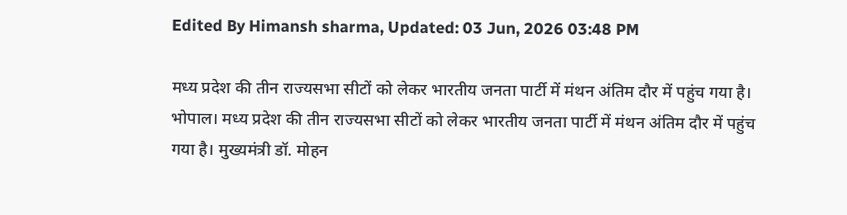Edited By Himansh sharma, Updated: 03 Jun, 2026 03:48 PM

मध्य प्रदेश की तीन राज्यसभा सीटों को लेकर भारतीय जनता पार्टी में मंथन अंतिम दौर में पहुंच गया है।
भोपाल। मध्य प्रदेश की तीन राज्यसभा सीटों को लेकर भारतीय जनता पार्टी में मंथन अंतिम दौर में पहुंच गया है। मुख्यमंत्री डॉ. मोहन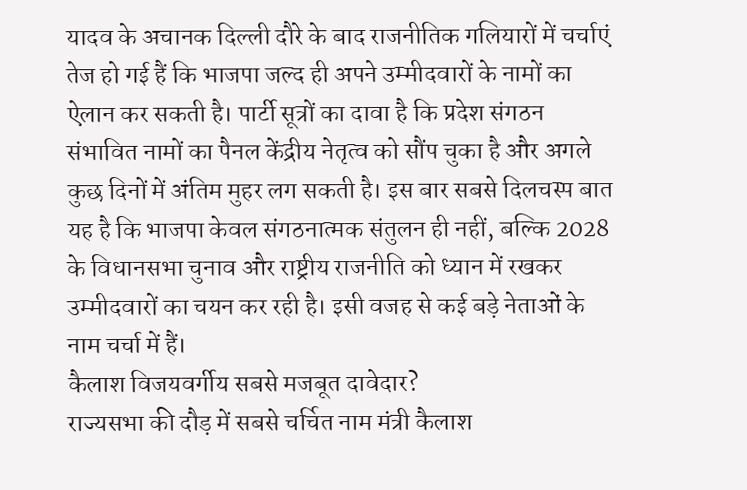यादव के अचानक दिल्ली दौरे के बाद राजनीतिक गलियारों में चर्चाएं तेज हो गई हैं कि भाजपा जल्द ही अपने उम्मीदवारों के नामों का ऐलान कर सकती है। पार्टी सूत्रों का दावा है कि प्रदेश संगठन संभावित नामों का पैनल केंद्रीय नेतृत्व को सौंप चुका है और अगले कुछ दिनों में अंतिम मुहर लग सकती है। इस बार सबसे दिलचस्प बात यह है कि भाजपा केवल संगठनात्मक संतुलन ही नहीं, बल्कि 2028 के विधानसभा चुनाव और राष्ट्रीय राजनीति को ध्यान में रखकर उम्मीदवारों का चयन कर रही है। इसी वजह से कई बड़े नेताओं के नाम चर्चा में हैं।
कैलाश विजयवर्गीय सबसे मजबूत दावेदार?
राज्यसभा की दौड़ में सबसे चर्चित नाम मंत्री कैलाश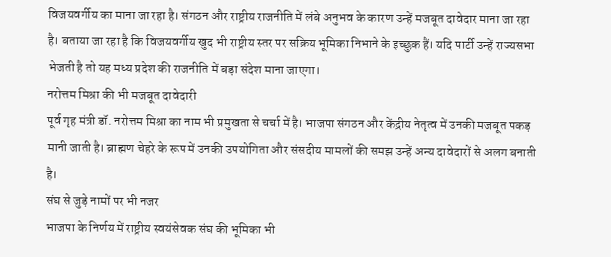विजयवर्गीय का माना जा रहा है। संगठन और राष्ट्रीय राजनीति में लंबे अनुभव के कारण उन्हें मजबूत दावेदार माना जा रहा है। बताया जा रहा है कि विजयवर्गीय खुद भी राष्ट्रीय स्तर पर सक्रिय भूमिका निभाने के इच्छुक हैं। यदि पार्टी उन्हें राज्यसभा भेजती है तो यह मध्य प्रदेश की राजनीति में बड़ा संदेश माना जाएगा।
नरोत्तम मिश्रा की भी मजबूत दावेदारी
पूर्व गृह मंत्री डॉ. नरोत्तम मिश्रा का नाम भी प्रमुखता से चर्चा में है। भाजपा संगठन और केंद्रीय नेतृत्व में उनकी मजबूत पकड़ मानी जाती है। ब्राह्मण चेहरे के रूप में उनकी उपयोगिता और संसदीय मामलों की समझ उन्हें अन्य दावेदारों से अलग बनाती है।
संघ से जुड़े नामों पर भी नजर
भाजपा के निर्णय में राष्ट्रीय स्वयंसेवक संघ की भूमिका भी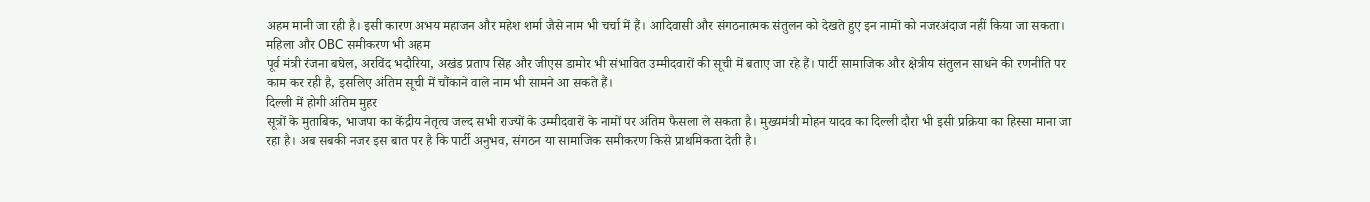अहम मानी जा रही है। इसी कारण अभय महाजन और महेश शर्मा जैसे नाम भी चर्चा में हैं। आदिवासी और संगठनात्मक संतुलन को देखते हुए इन नामों को नजरअंदाज नहीं किया जा सकता।
महिला और OBC समीकरण भी अहम
पूर्व मंत्री रंजना बघेल, अरविंद भदौरिया, अखंड प्रताप सिंह और जीएस डामोर भी संभावित उम्मीदवारों की सूची में बताए जा रहे हैं। पार्टी सामाजिक और क्षेत्रीय संतुलन साधने की रणनीति पर काम कर रही है, इसलिए अंतिम सूची में चौंकाने वाले नाम भी सामने आ सकते हैं।
दिल्ली में होगी अंतिम मुहर
सूत्रों के मुताबिक, भाजपा का केंद्रीय नेतृत्व जल्द सभी राज्यों के उम्मीदवारों के नामों पर अंतिम फैसला ले सकता है। मुख्यमंत्री मोहन यादव का दिल्ली दौरा भी इसी प्रक्रिया का हिस्सा माना जा रहा है। अब सबकी नजर इस बात पर है कि पार्टी अनुभव, संगठन या सामाजिक समीकरण किसे प्राथमिकता देती है।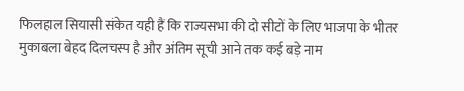फिलहाल सियासी संकेत यही हैं कि राज्यसभा की दो सीटों के लिए भाजपा के भीतर मुकाबला बेहद दिलचस्प है और अंतिम सूची आने तक कई बड़े नाम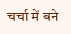चर्चा में बने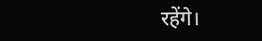रहेंगे।